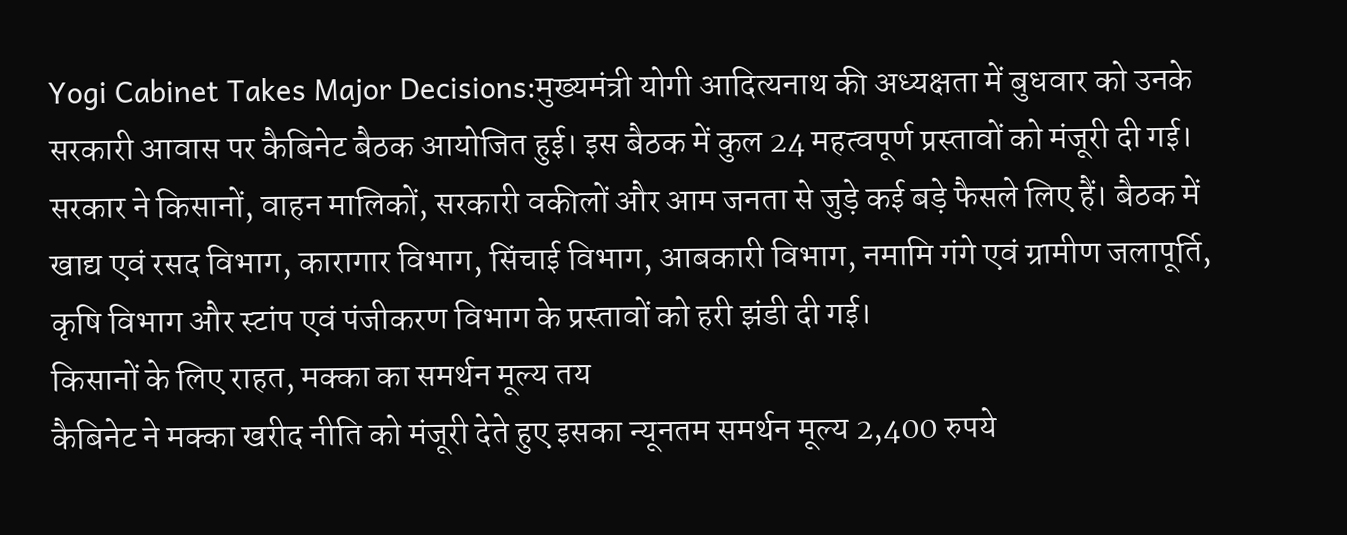Yogi Cabinet Takes Major Decisions:मुख्यमंत्री योगी आदित्यनाथ की अध्यक्षता में बुधवार को उनके सरकारी आवास पर कैबिनेट बैठक आयोजित हुई। इस बैठक में कुल 24 महत्वपूर्ण प्रस्तावों को मंजूरी दी गई। सरकार ने किसानों, वाहन मालिकों, सरकारी वकीलों और आम जनता से जुड़े कई बड़े फैसले लिए हैं। बैठक में खाद्य एवं रसद विभाग, कारागार विभाग, सिंचाई विभाग, आबकारी विभाग, नमामि गंगे एवं ग्रामीण जलापूर्ति, कृषि विभाग और स्टांप एवं पंजीकरण विभाग के प्रस्तावों को हरी झंडी दी गई।
किसानों के लिए राहत, मक्का का समर्थन मूल्य तय
कैबिनेट ने मक्का खरीद नीति को मंजूरी देते हुए इसका न्यूनतम समर्थन मूल्य 2,400 रुपये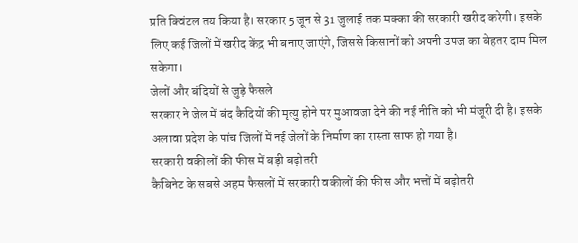प्रति क्विंटल तय किया है। सरकार 5 जून से 31 जुलाई तक मक्का की सरकारी खरीद करेगी। इसके लिए कई जिलों में खरीद केंद्र भी बनाए जाएंगे, जिससे किसानों को अपनी उपज का बेहतर दाम मिल सकेगा।
जेलों और बंदियों से जुड़े फैसले
सरकार ने जेल में बंद कैदियों की मृत्यु होने पर मुआवजा देने की नई नीति को भी मंजूरी दी है। इसके अलावा प्रदेश के पांच जिलों में नई जेलों के निर्माण का रास्ता साफ हो गया है।
सरकारी वकीलों की फीस में बड़ी बढ़ोतरी
कैबिनेट के सबसे अहम फैसलों में सरकारी वकीलों की फीस और भत्तों में बढ़ोतरी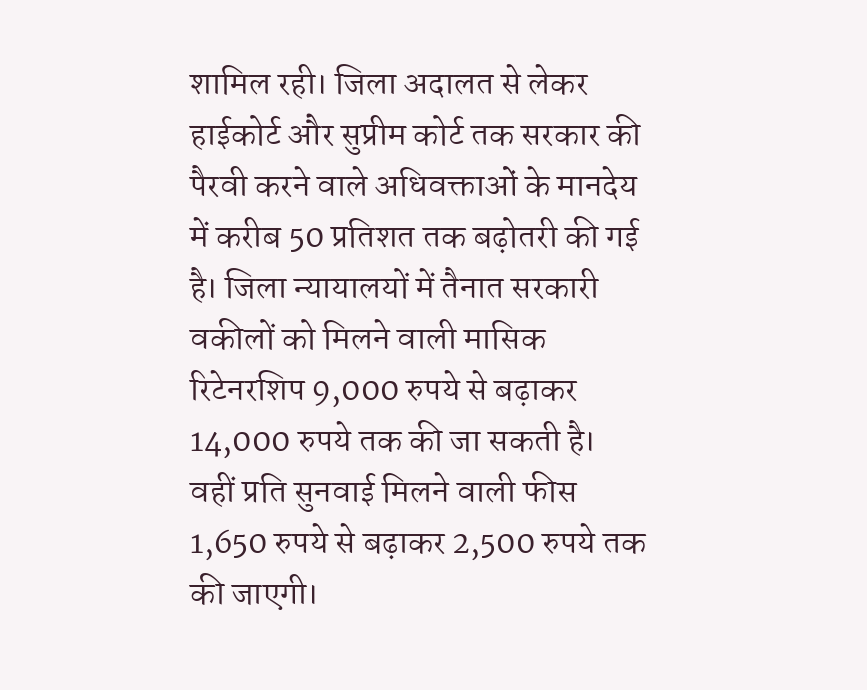शामिल रही। जिला अदालत से लेकर हाईकोर्ट और सुप्रीम कोर्ट तक सरकार की पैरवी करने वाले अधिवक्ताओं के मानदेय में करीब 50 प्रतिशत तक बढ़ोतरी की गई है। जिला न्यायालयों में तैनात सरकारी वकीलों को मिलने वाली मासिक रिटेनरशिप 9,000 रुपये से बढ़ाकर 14,000 रुपये तक की जा सकती है। वहीं प्रति सुनवाई मिलने वाली फीस 1,650 रुपये से बढ़ाकर 2,500 रुपये तक की जाएगी।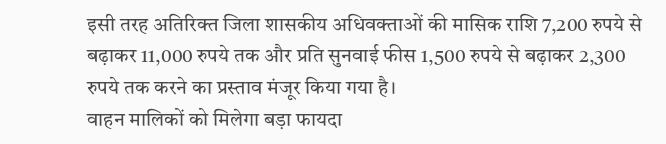इसी तरह अतिरिक्त जिला शासकीय अधिवक्ताओं की मासिक राशि 7,200 रुपये से बढ़ाकर 11,000 रुपये तक और प्रति सुनवाई फीस 1,500 रुपये से बढ़ाकर 2,300 रुपये तक करने का प्रस्ताव मंजूर किया गया है।
वाहन मालिकों को मिलेगा बड़ा फायदा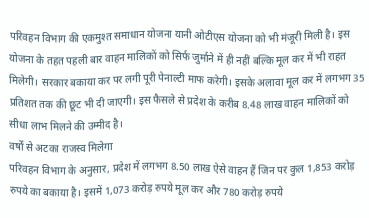परिवहन विभाग की एकमुश्त समाधान योजना यानी ओटीएस योजना को भी मंजूरी मिली है। इस योजना के तहत पहली बार वाहन मालिकों को सिर्फ जुर्माने में ही नहीं बल्कि मूल कर में भी राहत मिलेगी। सरकार बकाया कर पर लगी पूरी पेनाल्टी माफ करेगी। इसके अलावा मूल कर में लगभग 35 प्रतिशत तक की छूट भी दी जाएगी। इस फैसले से प्रदेश के करीब 8.48 लाख वाहन मालिकों को सीधा लाभ मिलने की उम्मीद है।
वर्षों से अटका राजस्व मिलेगा
परिवहन विभाग के अनुसार, प्रदेश में लगभग 8.50 लाख ऐसे वाहन हैं जिन पर कुल 1,853 करोड़ रुपये का बकाया है। इसमें 1,073 करोड़ रुपये मूल कर और 780 करोड़ रुपये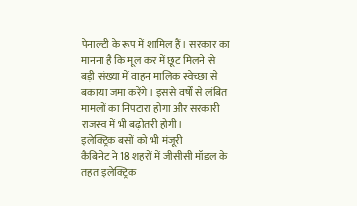पेनाल्टी के रूप में शामिल हैं। सरकार का मानना है कि मूल कर में छूट मिलने से बड़ी संख्या में वाहन मालिक स्वेच्छा से बकाया जमा करेंगे। इससे वर्षों से लंबित मामलों का निपटारा होगा और सरकारी राजस्व में भी बढ़ोतरी होगी।
इलेक्ट्रिक बसों को भी मंजूरी
कैबिनेट ने 18 शहरों में जीसीसी मॉडल के तहत इलेक्ट्रिक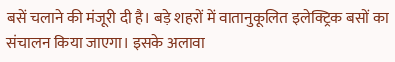बसें चलाने की मंजूरी दी है। बड़े शहरों में वातानुकूलित इलेक्ट्रिक बसों का संचालन किया जाएगा। इसके अलावा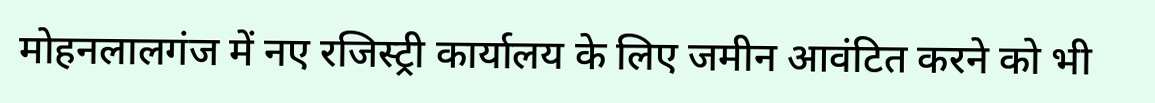मोहनलालगंज में नए रजिस्ट्री कार्यालय के लिए जमीन आवंटित करने को भी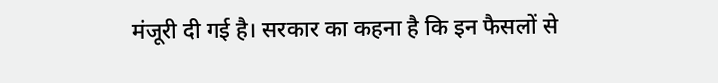मंजूरी दी गई है। सरकार का कहना है कि इन फैसलों से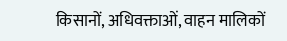किसानों, अधिवक्ताओं, वाहन मालिकों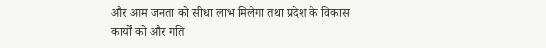और आम जनता को सीधा लाभ मिलेगा तथा प्रदेश के विकास कार्यों को और गति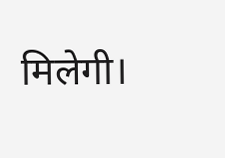मिलेगी।